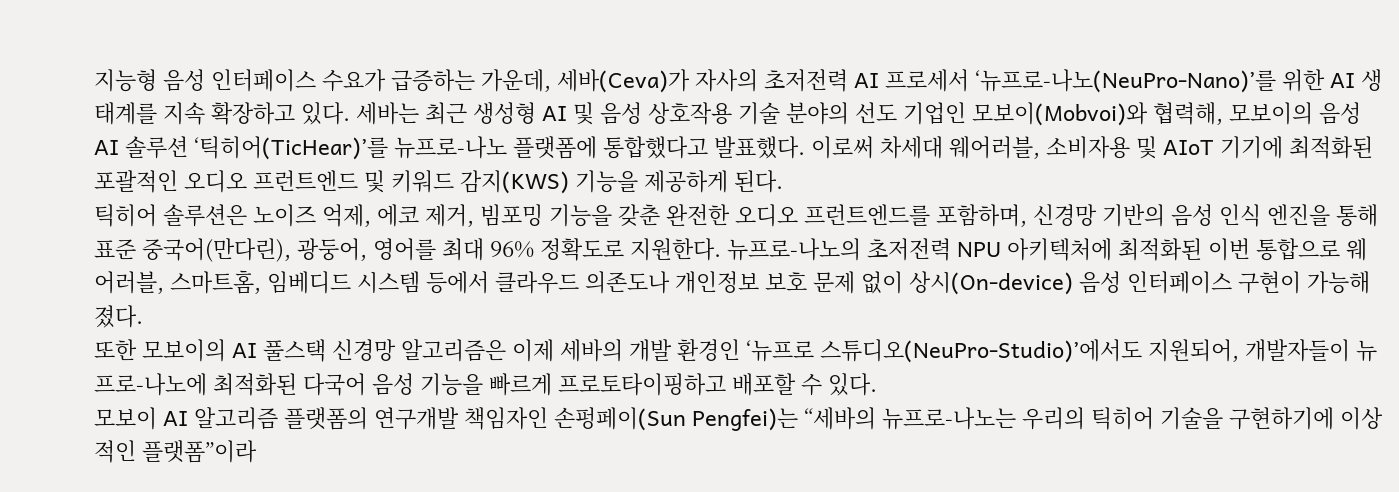지능형 음성 인터페이스 수요가 급증하는 가운데, 세바(Ceva)가 자사의 초저전력 AI 프로세서 ‘뉴프로-나노(NeuPro-Nano)’를 위한 AI 생태계를 지속 확장하고 있다. 세바는 최근 생성형 AI 및 음성 상호작용 기술 분야의 선도 기업인 모보이(Mobvoi)와 협력해, 모보이의 음성 AI 솔루션 ‘틱히어(TicHear)’를 뉴프로-나노 플랫폼에 통합했다고 발표했다. 이로써 차세대 웨어러블, 소비자용 및 AIoT 기기에 최적화된 포괄적인 오디오 프런트엔드 및 키워드 감지(KWS) 기능을 제공하게 된다.
틱히어 솔루션은 노이즈 억제, 에코 제거, 빔포밍 기능을 갖춘 완전한 오디오 프런트엔드를 포함하며, 신경망 기반의 음성 인식 엔진을 통해 표준 중국어(만다린), 광둥어, 영어를 최대 96% 정확도로 지원한다. 뉴프로-나노의 초저전력 NPU 아키텍처에 최적화된 이번 통합으로 웨어러블, 스마트홈, 임베디드 시스템 등에서 클라우드 의존도나 개인정보 보호 문제 없이 상시(On-device) 음성 인터페이스 구현이 가능해졌다.
또한 모보이의 AI 풀스택 신경망 알고리즘은 이제 세바의 개발 환경인 ‘뉴프로 스튜디오(NeuPro-Studio)’에서도 지원되어, 개발자들이 뉴프로-나노에 최적화된 다국어 음성 기능을 빠르게 프로토타이핑하고 배포할 수 있다.
모보이 AI 알고리즘 플랫폼의 연구개발 책임자인 손펑페이(Sun Pengfei)는 “세바의 뉴프로-나노는 우리의 틱히어 기술을 구현하기에 이상적인 플랫폼”이라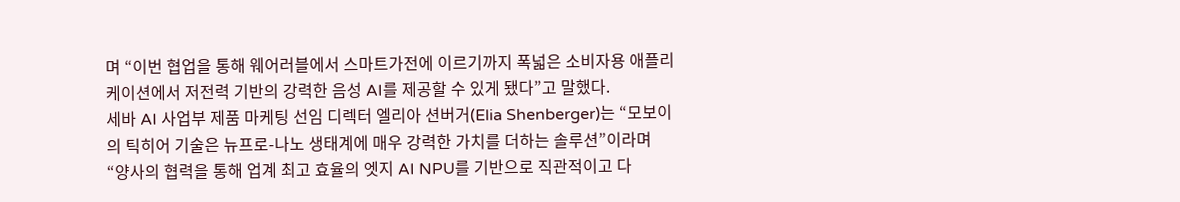며 “이번 협업을 통해 웨어러블에서 스마트가전에 이르기까지 폭넓은 소비자용 애플리케이션에서 저전력 기반의 강력한 음성 AI를 제공할 수 있게 됐다”고 말했다.
세바 AI 사업부 제품 마케팅 선임 디렉터 엘리아 션버거(Elia Shenberger)는 “모보이의 틱히어 기술은 뉴프로-나노 생태계에 매우 강력한 가치를 더하는 솔루션”이라며 “양사의 협력을 통해 업계 최고 효율의 엣지 AI NPU를 기반으로 직관적이고 다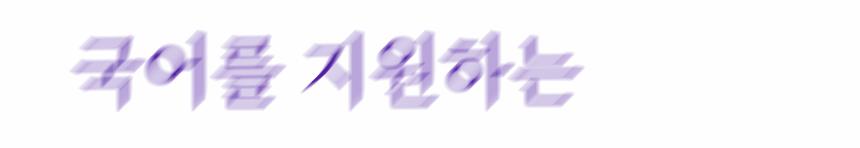국어를 지원하는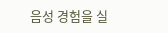음성 경험을 실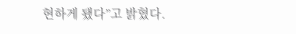현하게 됐다”고 밝혔다.